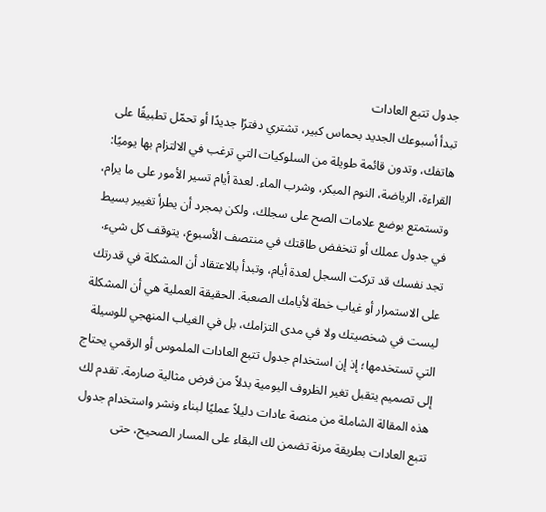جدول تتبع العادات
تبدأ أسبوعك الجديد بحماس كبير، تشتري دفترًا جديدًا أو تحمّل تطبيقًا على هاتفك، وتدون قائمة طويلة من السلوكيات التي ترغب في الالتزام بها يوميًا: القراءة، الرياضة، النوم المبكر، وشرب الماء. لعدة أيام تسير الأمور على ما يرام، وتستمتع بوضع علامات الصح على سجلك، ولكن بمجرد أن يطرأ تغيير بسيط في جدول عملك أو تنخفض طاقتك في منتصف الأسبوع، يتوقف كل شيء. تجد نفسك قد تركت السجل لعدة أيام، وتبدأ بالاعتقاد أن المشكلة في قدرتك على الاستمرار أو غياب خطة لأيامك الصعبة. الحقيقة العملية هي أن المشكلة ليست في شخصيتك ولا في مدى التزامك، بل في الغياب المنهجي للوسيلة التي تستخدمها؛ إذ إن استخدام جدول تتبع العادات الملموس أو الرقمي يحتاج إلى تصميم يتقبل تغير الظروف اليومية بدلاً من فرض مثالية صارمة. تقدم لك هذه المقالة الشاملة من منصة عادات دليلاً عمليًا لبناء ونشر واستخدام جدول تتبع العادات بطريقة مرنة تضمن لك البقاء على المسار الصحيح، حتى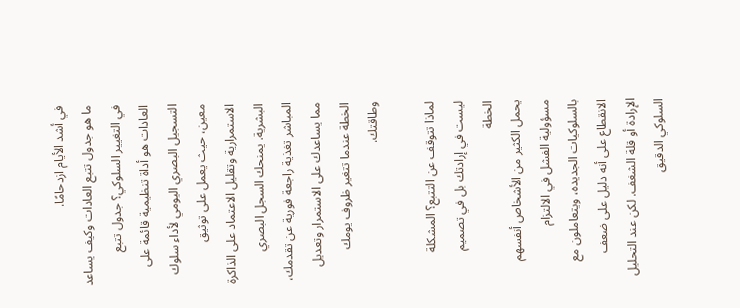في أشد الأيام ازدحامًا.
ما هو جدول تتبع العادات وكيف يساعد في التغيير السلوكي؟ جدول تتبع العادات هو أداة تنظيمية قائمة على التسجيل البصري اليومي لأداء سلوك معين، حيث يعمل على توثيق الاستمرارية وتقليل الاعتماد على الذاكرة البشرية. يمنحك السجل البصري المباشر تغذية راجعة فورية عن تقدمك، مما يساعدك على الاستمرار وتعديل الخطة عندما تتغير ظروف يومك وطاقتك.

لماذا تتوقف عن التتبع؟ المشكلة ليست في إرادتك بل في تصميم الخطة
يحمل الكثير من الأشخاص أنفسهم مسؤولية الفشل في الالتزام بالسلوكيات الجديده، ويتعاملون مع الانقطاع على أنه دليل على ضعف الإرادة أو قلة الشغف. لكن عند التحليل السلوكي الدقيق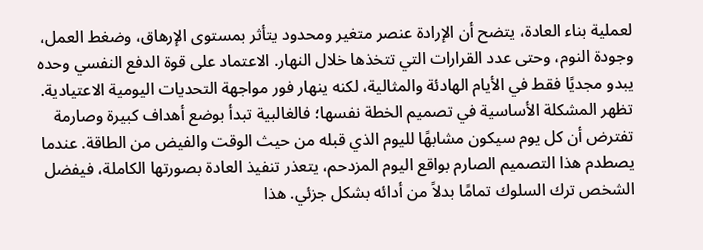لعملية بناء العادة، يتضح أن الإرادة عنصر متغير ومحدود يتأثر بمستوى الإرهاق، وضغط العمل، وجودة النوم، وحتى عدد القرارات التي تتخذها خلال النهار. الاعتماد على قوة الدفع النفسي وحده يبدو مجديًا فقط في الأيام الهادئة والمثالية، لكنه ينهار فور مواجهة التحديات اليومية الاعتيادية.
تظهر المشكلة الأساسية في تصميم الخطة نفسها؛ فالغالبية تبدأ بوضع أهداف كبيرة وصارمة تفترض أن كل يوم سيكون مشابهًا لليوم الذي قبله من حيث الوقت والفيض من الطاقة. عندما يصطدم هذا التصميم الصارم بواقع اليوم المزدحم، يتعذر تنفيذ العادة بصورتها الكاملة، فيفضل الشخص ترك السلوك تمامًا بدلاً من أدائه بشكل جزئي. هذا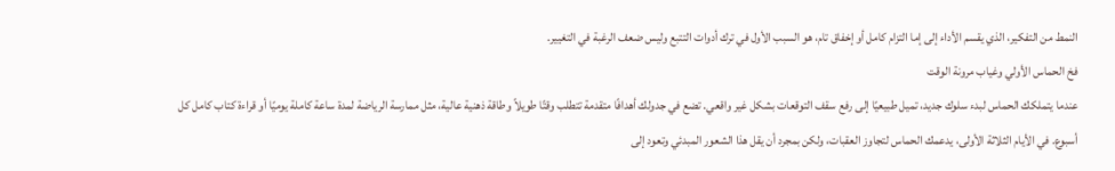النمط من التفكير، الذي يقسم الأداء إلى إما التزام كامل أو إخفاق تام، هو السبب الأول في ترك أدوات التتبع وليس ضعف الرغبة في التغيير.
فخ الحماس الأولي وغياب مرونة الوقت
عندما يتملكك الحماس لبدء سلوك جديد، تميل طبيعيًا إلى رفع سقف التوقعات بشكل غير واقعي. تضع في جدولك أهدافًا متقدمة تتطلب وقتًا طويلاً وطاقة ذهنية عالية، مثل ممارسة الرياضة لمدة ساعة كاملة يوميًا أو قراءة كتاب كامل كل أسبوع. في الأيام الثلاثة الأولى، يدعمك الحماس لتجاوز العقبات، ولكن بمجرد أن يقل هذا الشعور المبدئي وتعود إلى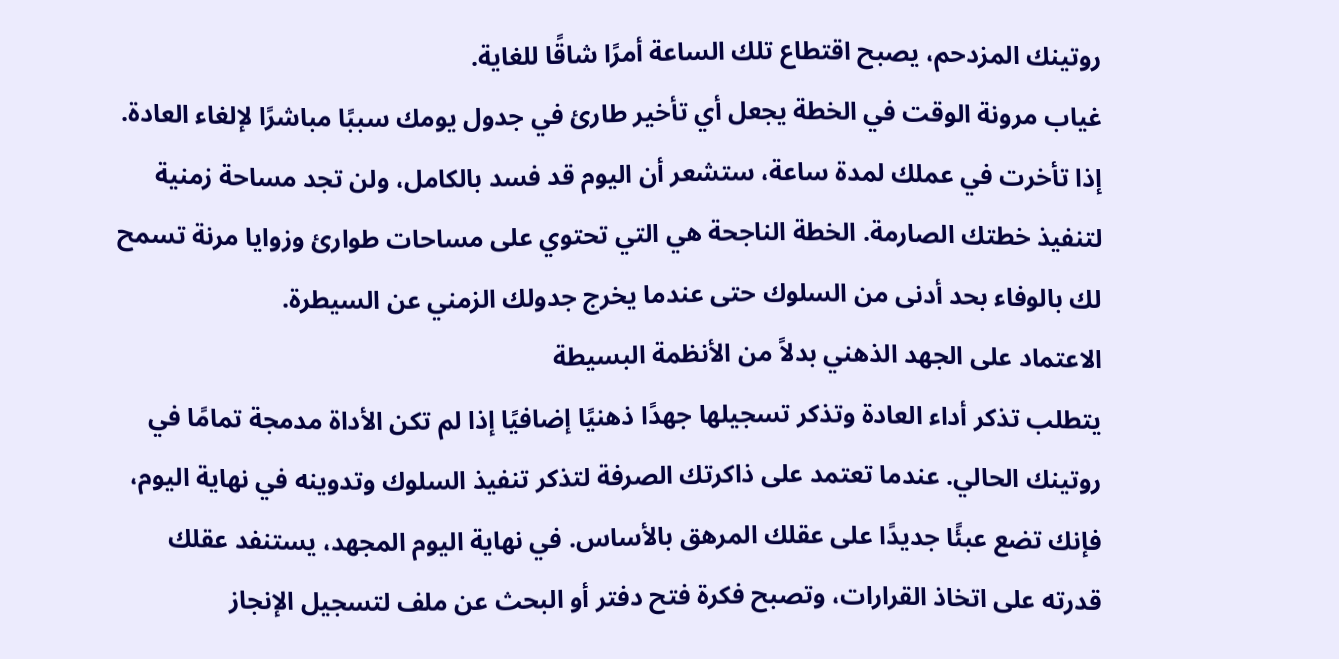روتينك المزدحم، يصبح اقتطاع تلك الساعة أمرًا شاقًا للغاية.
غياب مرونة الوقت في الخطة يجعل أي تأخير طارئ في جدول يومك سببًا مباشرًا لإلغاء العادة. إذا تأخرت في عملك لمدة ساعة، ستشعر أن اليوم قد فسد بالكامل، ولن تجد مساحة زمنية لتنفيذ خطتك الصارمة. الخطة الناجحة هي التي تحتوي على مساحات طوارئ وزوايا مرنة تسمح لك بالوفاء بحد أدنى من السلوك حتى عندما يخرج جدولك الزمني عن السيطرة.
الاعتماد على الجهد الذهني بدلاً من الأنظمة البسيطة
يتطلب تذكر أداء العادة وتذكر تسجيلها جهدًا ذهنيًا إضافيًا إذا لم تكن الأداة مدمجة تمامًا في روتينك الحالي. عندما تعتمد على ذاكرتك الصرفة لتذكر تنفيذ السلوك وتدوينه في نهاية اليوم، فإنك تضع عبئًا جديدًا على عقلك المرهق بالأساس. في نهاية اليوم المجهد، يستنفد عقلك قدرته على اتخاذ القرارات، وتصبح فكرة فتح دفتر أو البحث عن ملف لتسجيل الإنجاز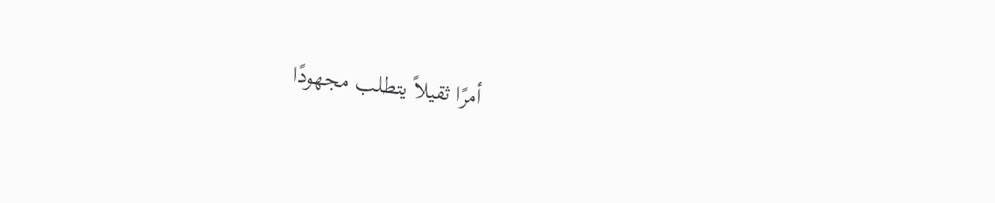أمرًا ثقيلاً يتطلب مجهودًا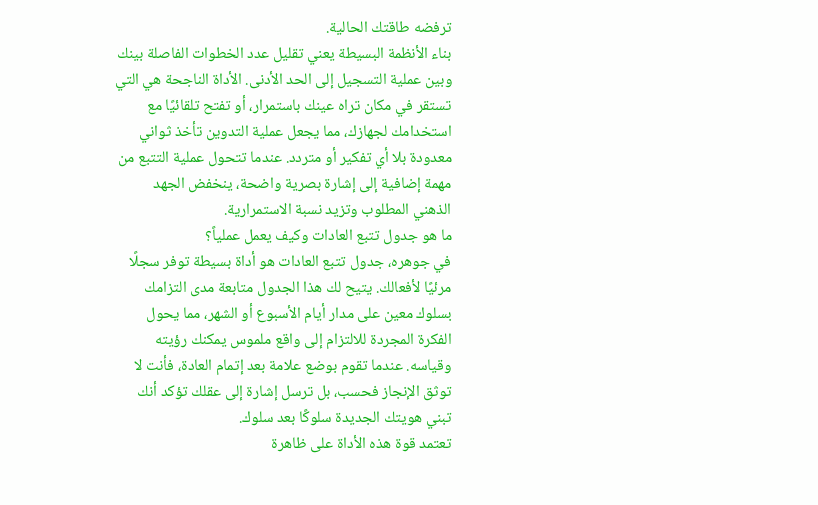ترفضه طاقتك الحالية.
بناء الأنظمة البسيطة يعني تقليل عدد الخطوات الفاصلة بينك وبين عملية التسجيل إلى الحد الأدنى. الأداة الناجحة هي التي تستقر في مكان تراه عينك باستمرار، أو تفتح تلقائيًا مع استخدامك لجهازك، مما يجعل عملية التدوين تأخذ ثواني معدودة بلا أي تفكير أو متردد. عندما تتحول عملية التتبع من مهمة إضافية إلى إشارة بصرية واضحة، ينخفض الجهد الذهني المطلوب وتزيد نسبة الاستمرارية.
ما هو جدول تتبع العادات وكيف يعمل عملياً؟
في جوهره، جدول تتبع العادات هو أداة بسيطة توفر سجلًا مرئيًا لأفعالك. يتيح لك هذا الجدول متابعة مدى التزامك بسلوك معين على مدار أيام الأسبوع أو الشهر، مما يحول الفكرة المجردة للالتزام إلى واقع ملموس يمكنك رؤيته وقياسه. عندما تقوم بوضع علامة بعد إتمام العادة، فأنت لا توثق الإنجاز فحسب، بل ترسل إشارة إلى عقلك تؤكد أنك تبني هويتك الجديدة سلوكًا بعد سلوك.
تعتمد قوة هذه الأداة على ظاهرة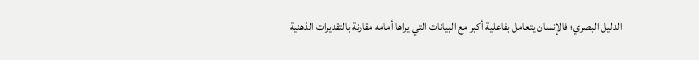الدليل البصري؛ فالإنسان يتعامل بفاعلية أكبر مع البيانات التي يراها أمامه مقارنة بالتقديرات الذهنية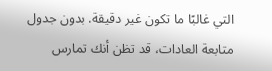التي غالبًا ما تكون غير دقيقة. بدون جدول متابعة العادات، قد تظن أنك تمارس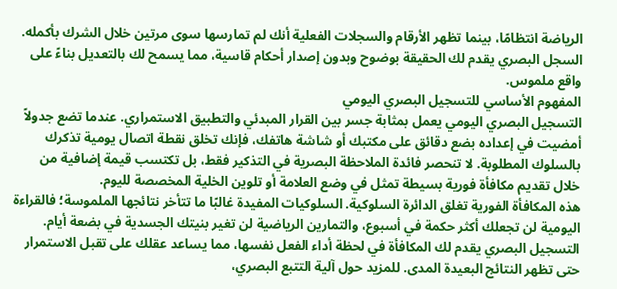الرياضة انتظامًا، بينما تظهر الأرقام والسجلات الفعلية أنك لم تمارسها سوى مرتين خلال الشرك بأكمله. السجل البصري يقدم لك الحقيقة بوضوح وبدون إصدار أحكام قاسية، مما يسمح لك بالتعديل بناءً على واقع ملموس.
المفهوم الأساسي للتسجيل البصري اليومي
التسجيل البصري اليومي يعمل بمثابة جسر بين القرار المبدئي والتطبيق الاستمراري. عندما تضع جدولاً أمضيت في إعداده بضع دقائق على مكتبك أو شاشة هاتفك، فإنك تخلق نقطة اتصال يومية تذكرك بالسلوك المطلوبة. لا تنحصر فائدة الملاحظة البصرية في التذكير فقط، بل تكتسب قيمة إضافية من خلال تقديم مكافأة فورية بسيطة تمثل في وضع العلامة أو تلوين الخلية المخصصة لليوم.
هذه المكافأة الفورية تغلق الدائرة السلوكية. السلوكيات المفيدة غالبًا ما تتأخر نتائجها الملموسة؛ فالقراءة اليومية لن تجعلك أكثر حكمة في أسبوع، والتمارين الرياضية لن تغير بنيتك الجسدية في بضعة أيام. التسجيل البصري يقدم لك المكافأة في لحظة أداء الفعل نفسها، مما يساعد عقلك على تقبل الاستمرار حتى تظهر النتائج البعيدة المدى. للمزيد حول آلية التتبع البصري،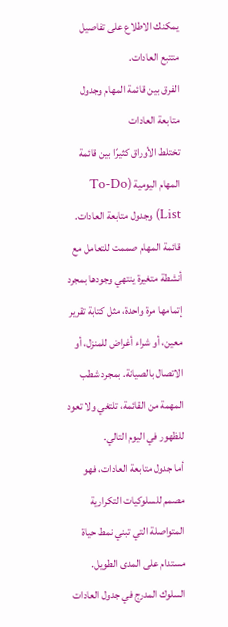يمكنك الاطلاع على تفاصيل متتبع العادات.
الفرق بين قائمة المهام وجدول متابعة العادات
تختلط الأوراق كثيرًا بين قائمة المهام اليومية (To-Do List) وجدول متابعة العادات. قائمة المهام صممت للتعامل مع أنشطة متغيرة ينتهي وجودها بمجرد إتمامها مرة واحدة، مثل كتابة تقرير معين، أو شراء أغراض للمنزل، أو الاتصال بالصيانة. بمجرد شطب المهمة من القائمة، تلتغي ولا تعود للظهور في اليوم التالي.
أما جدول متابعة العادات، فهو مصمم للسلوكيات التكرارية المتواصلة التي تبني نمط حياة مستدام على المدى الطويل. السلوك المدرج في جدول العادات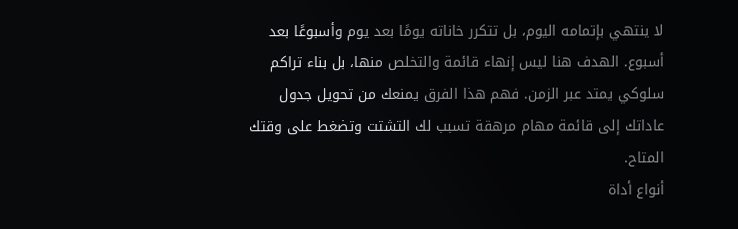لا ينتهي بإتمامه اليوم، بل تتكرر خاناته يومًا بعد يوم وأسبوعًا بعد أسبوع. الهدف هنا ليس إنهاء قائمة والتخلص منها، بل بناء تراكم سلوكي يمتد عبر الزمن. فهم هذا الفرق يمنعك من تحويل جدول عاداتك إلى قائمة مهام مرهقة تسبب لك التشتت وتضغط على وقتك المتاح.
أنواع أداة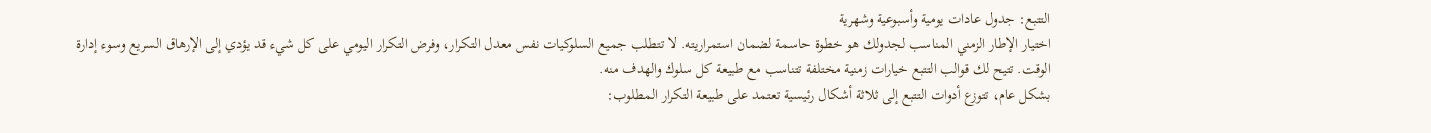التتبع: جدول عادات يومية وأسبوعية وشهرية
اختيار الإطار الزمني المناسب لجدولك هو خطوة حاسمة لضمان استمراريته. لا تتطلب جميع السلوكيات نفس معدل التكرار، وفرض التكرار اليومي على كل شيء قد يؤدي إلى الإرهاق السريع وسوء إدارة الوقت. تتيح لك قوالب التتبع خيارات زمنية مختلفة تتناسب مع طبيعة كل سلوك والهدف منه.
بشكل عام، تتوزع أدوات التتبع إلى ثلاثة أشكال رئيسية تعتمد على طبيعة التكرار المطلوب: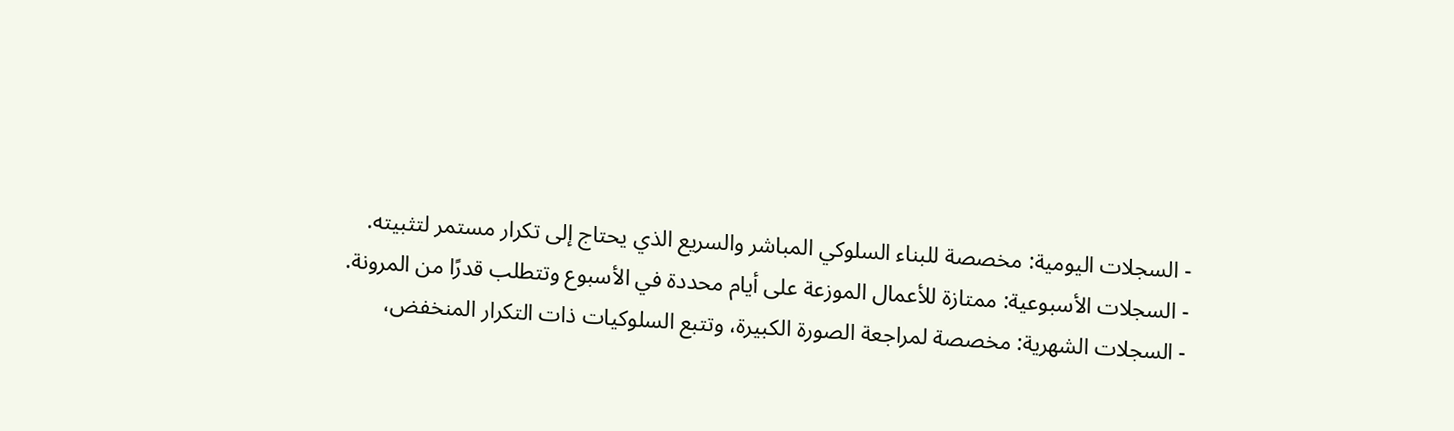- السجلات اليومية: مخصصة للبناء السلوكي المباشر والسريع الذي يحتاج إلى تكرار مستمر لتثبيته.
- السجلات الأسبوعية: ممتازة للأعمال الموزعة على أيام محددة في الأسبوع وتتطلب قدرًا من المرونة.
- السجلات الشهرية: مخصصة لمراجعة الصورة الكبيرة، وتتبع السلوكيات ذات التكرار المنخفض،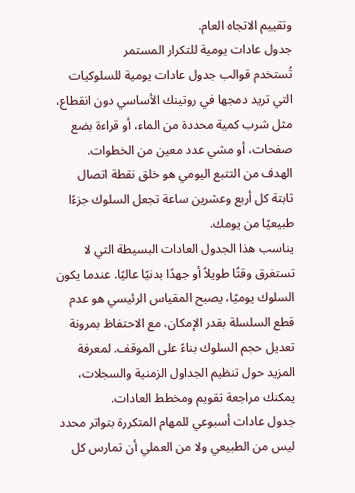وتقييم الاتجاه العام.
جدول عادات يومية للتكرار المستمر
تُستخدم قوالب جدول عادات يومية للسلوكيات التي تريد دمجها في روتينك الأساسي دون انقطاع، مثل شرب كمية محددة من الماء، أو قراءة بضع صفحات، أو مشي عدد معين من الخطوات. الهدف من التتبع اليومي هو خلق نقطة اتصال ثابتة كل أربع وعشرين ساعة تجعل السلوك جزءًا طبيعيًا من يومك.
يناسب هذا الجدول العادات البسيطة التي لا تستغرق وقتًا طويلاً أو جهدًا بدنيًا عاليًا. عندما يكون السلوك يوميًا، يصبح المقياس الرئيسي هو عدم قطع السلسلة بقدر الإمكان، مع الاحتفاظ بمرونة تعديل حجم السلوك بناءً على الموقف. لمعرفة المزيد حول تنظيم الجداول الزمنية والسجلات، يمكنك مراجعة تقويم ومخطط العادات.
جدول عادات أسبوعي للمهام المتكررة بتواتر محدد
ليس من الطبيعي ولا من العملي أن تمارس كل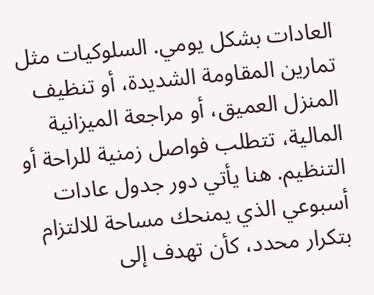العادات بشكل يومي. السلوكيات مثل تمارين المقاومة الشديدة، أو تنظيف المنزل العميق، أو مراجعة الميزانية المالية، تتطلب فواصل زمنية للراحة أو التنظيم. هنا يأتي دور جدول عادات أسبوعي الذي يمنحك مساحة للالتزام بتكرار محدد، كأن تهدف إلى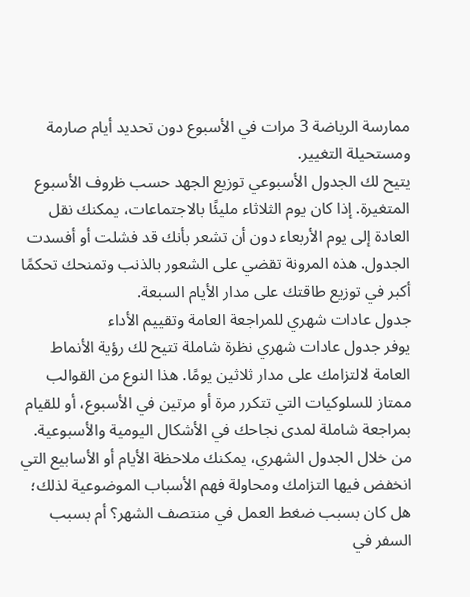ممارسة الرياضة 3 مرات في الأسبوع دون تحديد أيام صارمة ومستحيلة التغيير.
يتيح لك الجدول الأسبوعي توزيع الجهد حسب ظروف الأسبوع المتغيرة. إذا كان يوم الثلاثاء مليئًا بالاجتماعات، يمكنك نقل العادة إلى يوم الأربعاء دون أن تشعر بأنك قد فشلت أو أفسدت الجدول. هذه المرونة تقضي على الشعور بالذنب وتمنحك تحكمًا أكبر في توزيع طاقتك على مدار الأيام السبعة.
جدول عادات شهري للمراجعة العامة وتقييم الأداء
يوفر جدول عادات شهري نظرة شاملة تتيح لك رؤية الأنماط العامة لالتزامك على مدار ثلاثين يومًا. هذا النوع من القوالب ممتاز للسلوكيات التي تتكرر مرة أو مرتين في الأسبوع، أو للقيام بمراجعة شاملة لمدى نجاحك في الأشكال اليومية والأسبوعية.
من خلال الجدول الشهري، يمكنك ملاحظة الأيام أو الأسابيع التي انخفض فيها التزامك ومحاولة فهم الأسباب الموضوعية لذلك؛ هل كان بسبب ضغط العمل في منتصف الشهر؟ أم بسبب السفر في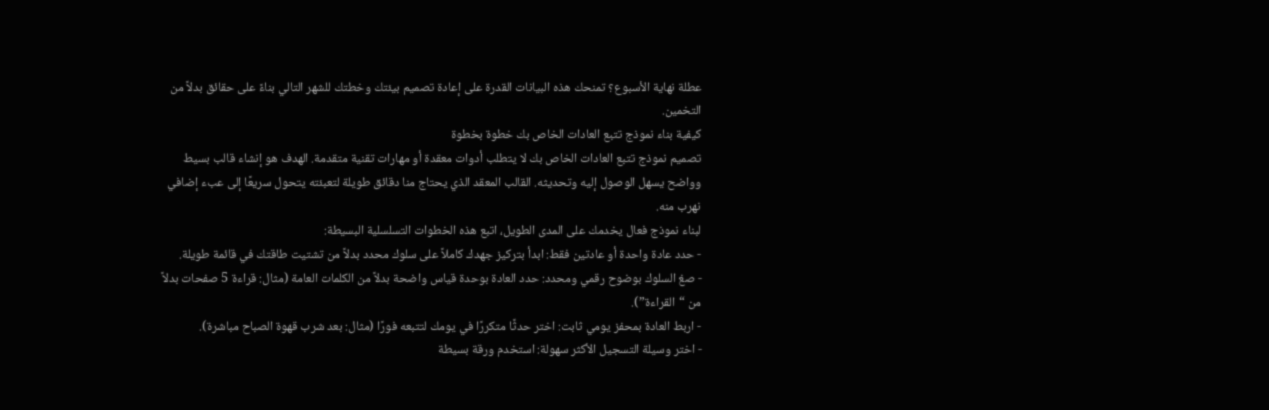عطلة نهاية الأسبوع؟ تمنحك هذه البيانات القدرة على إعادة تصميم بيئتك وخطتك للشهر التالي بناءً على حقائق بدلاً من التخمين.
كيفية بناء نموذج تتبع العادات الخاص بك خطوة بخطوة
تصميم نموذج تتبع العادات الخاص بك لا يتطلب أدوات معقدة أو مهارات تقنية متقدمة. الهدف هو إنشاء قالب بسيط وواضح يسهل الوصول إليه وتحديثه. القالب المعقد الذي يحتاج منا دقائق طويلة لتعبئته يتحول سريعًا إلى عبء إضافي نهرب منه.
لبناء نموذج فعال يخدمك على المدى الطويل، اتبع هذه الخطوات التسلسلية البسيطة:
- حدد عادة واحدة أو عادتين فقط: ابدأ بتركيز جهدك كاملاً على سلوك محدد بدلاً من تشتيت طاقتك في قائمة طويلة.
- صغ السلوك بوضوح رقمي ومحدد: حدد العادة بوحدة قياس واضحة بدلاً من الكلمات العامة (مثال: قراءة 5 صفحات بدلاً من “القراءة”).
- اربط العادة بمحفز يومي ثابت: اختر حدثًا متكررًا في يومك لتتبعه فورًا (مثال: بعد شرب قهوة الصباح مباشرة).
- اختر وسيلة التسجيل الأكثر سهولة: استخدم ورقة بسيطة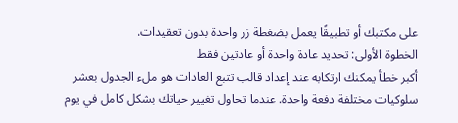على مكتبك أو تطبيقًا يعمل بضغطة زر واحدة بدون تعقيدات.
الخطوة الأولى: تحديد عادة واحدة أو عادتين فقط
أكبر خطأ يمكنك ارتكابه عند إعداد قالب تتبع العادات هو ملء الجدول بعشر سلوكيات مختلفة دفعة واحدة. عندما تحاول تغيير حياتك بشكل كامل في يوم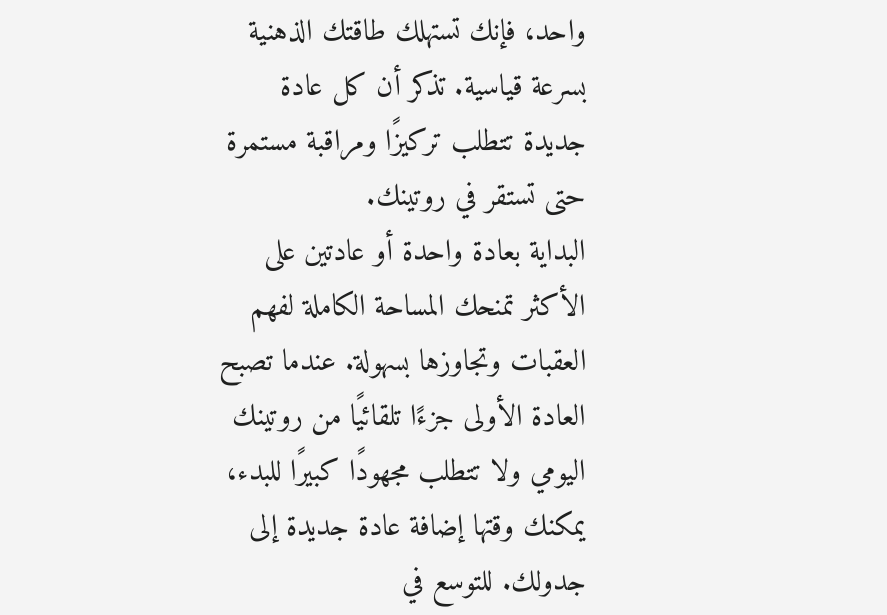واحد، فإنك تستهلك طاقتك الذهنية بسرعة قياسية. تذكر أن كل عادة جديدة تتطلب تركيزًا ومراقبة مستمرة حتى تستقر في روتينك.
البداية بعادة واحدة أو عادتين على الأكثر تمنحك المساحة الكاملة لفهم العقبات وتجاوزها بسهولة. عندما تصبح العادة الأولى جزءًا تلقائيًا من روتينك اليومي ولا تتطلب مجهودًا كبيرًا للبدء، يمكنك وقتها إضافة عادة جديدة إلى جدولك. للتوسع في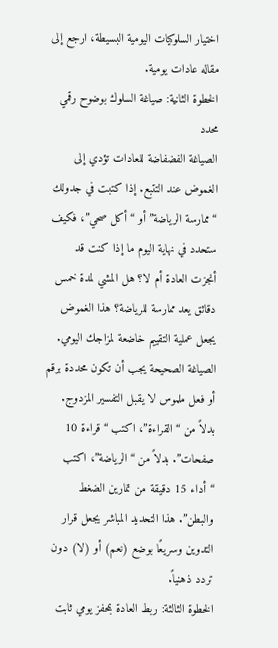اختيار السلوكيات اليومية البسيطة، ارجع إلى مقاله عادات يومية.
الخطوة الثانية: صياغة السلوك بوضوح رقمي محدد
الصياغة الفضفاضة للعادات تؤدي إلى الغموض عند التتبع. إذا كتبت في جدولك “ممارسة الرياضة” أو “أكل صحي”، فكيف ستحدد في نهاية اليوم ما إذا كنت قد أنجزت العادة أم لا؟ هل المشي لمدة خمس دقائق يعد ممارسة للرياضة؟ هذا الغموض يجعل عملية التقييم خاضعة لمزاجك اليومي.
الصياغة الصحيحة يجب أن تكون محددة برقم أو فعل ملموس لا يقبل التفسير المزدوج. بدلاً من “القراءة”، اكتب “قراءة 10 صفحات”. بدلاً من “الرياضة”، اكتب “أداء 15 دقيقة من تمارين الضغط والبطن”. هذا التحديد المباشر يجعل قرار التدوين وسريعًا بوضع (نعم) أو (لا) دون تردد ذهنياً.
الخطوة الثالثة: ربط العادة بمحفز يومي ثابت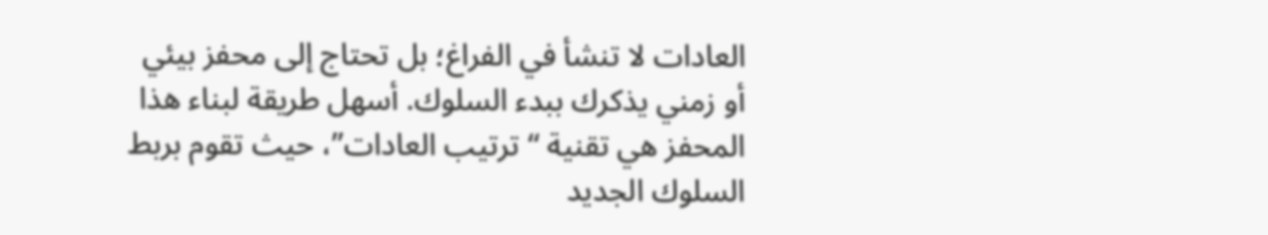العادات لا تنشأ في الفراغ؛ بل تحتاج إلى محفز بيئي أو زمني يذكرك ببدء السلوك. أسهل طريقة لبناء هذا المحفز هي تقنية “ترتيب العادات”، حيث تقوم بربط السلوك الجديد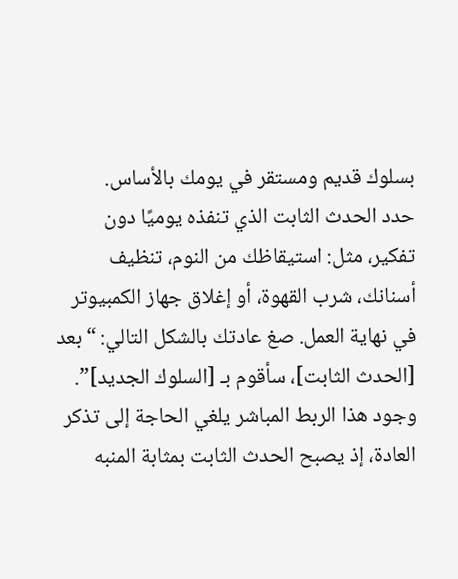بسلوك قديم ومستقر في يومك بالأساس.
حدد الحدث الثابت الذي تنفذه يوميًا دون تفكير، مثل: استيقاظك من النوم، تنظيف أسنانك، شرب القهوة، أو إغلاق جهاز الكمبيوتر في نهاية العمل. صغ عادتك بالشكل التالي: “بعد [الحدث الثابت]، سأقوم بـ [السلوك الجديد]”. وجود هذا الربط المباشر يلغي الحاجة إلى تذكر العادة، إذ يصبح الحدث الثابت بمثابة المنبه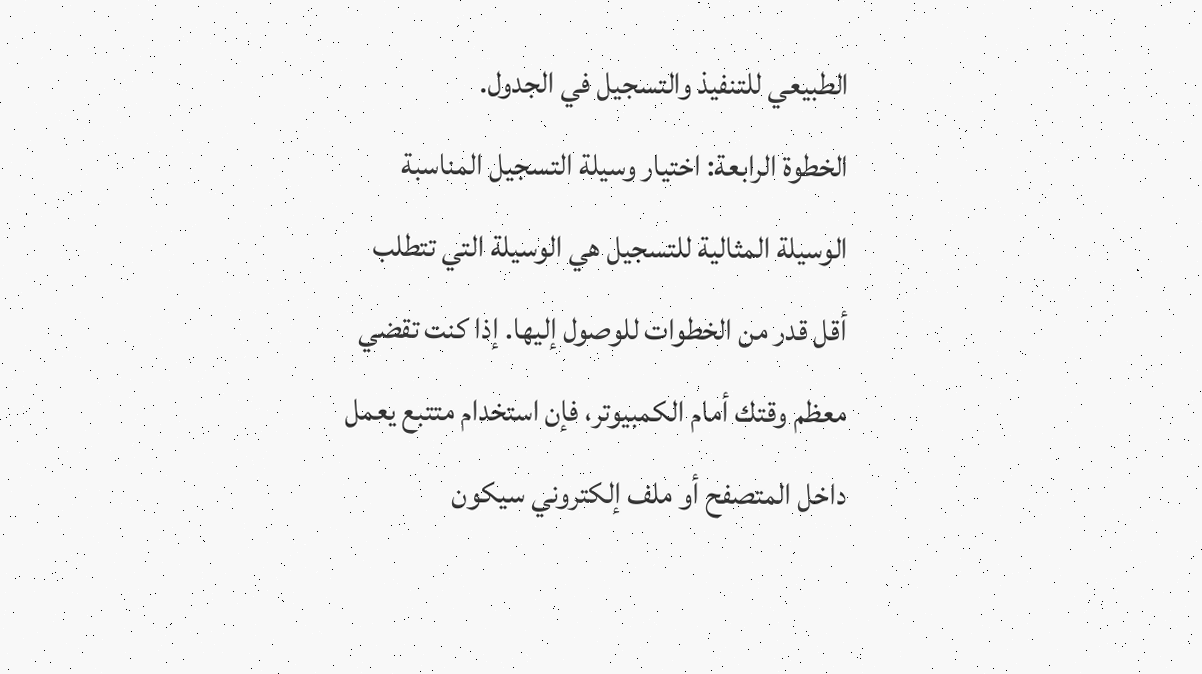الطبيعي للتنفيذ والتسجيل في الجدول.
الخطوة الرابعة: اختيار وسيلة التسجيل المناسبة
الوسيلة المثالية للتسجيل هي الوسيلة التي تتطلب أقل قدر من الخطوات للوصول إليها. إذا كنت تقضي معظم وقتك أمام الكمبيوتر، فإن استخدام متتبع يعمل داخل المتصفح أو ملف إلكتروني سيكون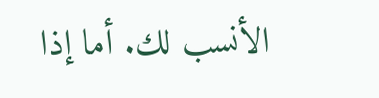الأنسب لك. أما إذا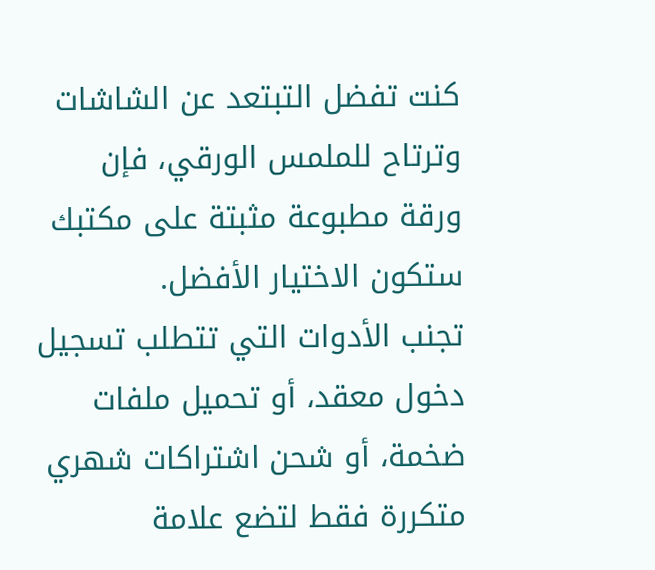كنت تفضل التبتعد عن الشاشات وترتاح للملمس الورقي، فإن ورقة مطبوعة مثبتة على مكتبك ستكون الاختيار الأفضل.
تجنب الأدوات التي تتطلب تسجيل دخول معقد، أو تحميل ملفات ضخمة، أو شحن اشتراكات شهري متكررة فقط لتضع علامة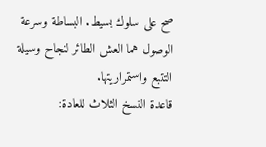صح على سلوك بسيط. البساطة وسرعة الوصول هما العش الطائر لنجاح وسيلة التتبع واستمراريتها.
قاعدة النسخ الثلاث للعادة: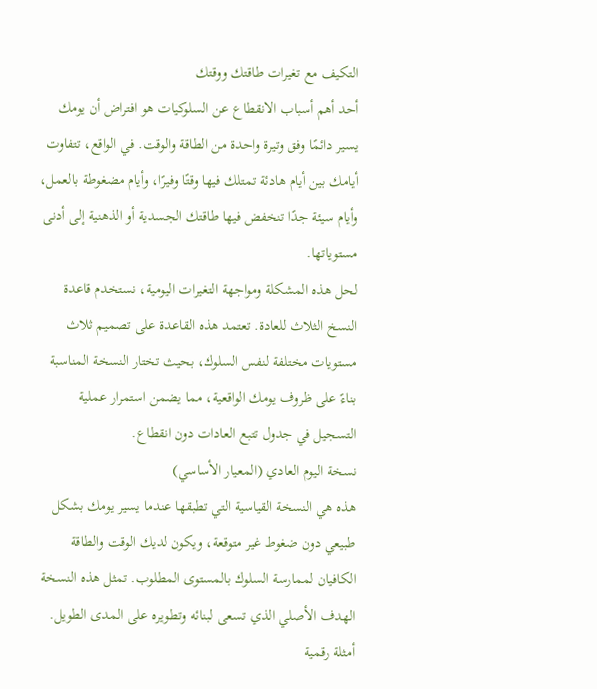التكيف مع تغيرات طاقتك ووقتك
أحد أهم أسباب الانقطاع عن السلوكيات هو افتراض أن يومك يسير دائمًا وفق وتيرة واحدة من الطاقة والوقت. في الواقع، تتفاوت أيامك بين أيام هادئة تمتلك فيها وقتًا وفيرًا، وأيام مضغوطة بالعمل، وأيام سيئة جدًا تنخفض فيها طاقتك الجسدية أو الذهنية إلى أدنى مستوياتها.
لحل هذه المشكلة ومواجهة التغيرات اليومية، نستخدم قاعدة النسخ الثلاث للعادة. تعتمد هذه القاعدة على تصميم ثلاث مستويات مختلفة لنفس السلوك، بحيث تختار النسخة المناسبة بناءً على ظروف يومك الواقعية، مما يضمن استمرار عملية التسجيل في جدول تتبع العادات دون انقطاع.
نسخة اليوم العادي (المعيار الأساسي)
هذه هي النسخة القياسية التي تطبقها عندما يسير يومك بشكل طبيعي دون ضغوط غير متوقعة، ويكون لديك الوقت والطاقة الكافيان لممارسة السلوك بالمستوى المطلوب. تمثل هذه النسخة الهدف الأصلي الذي تسعى لبنائه وتطويره على المدى الطويل.
أمثلة رقمية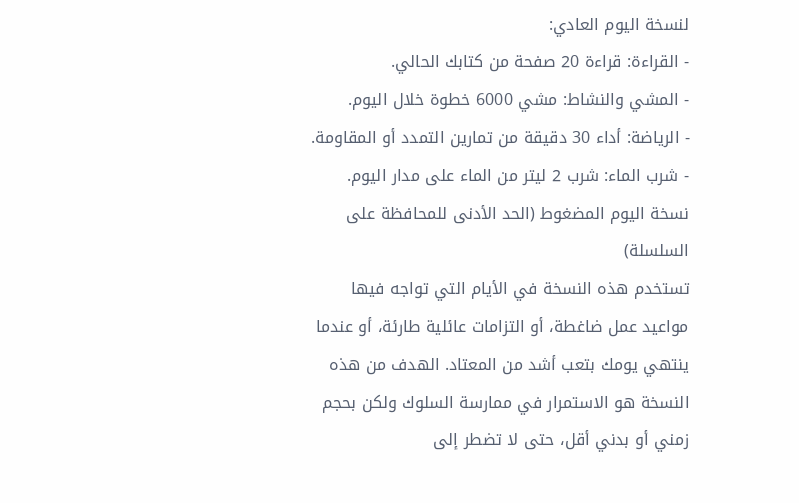لنسخة اليوم العادي:
- القراءة: قراءة 20 صفحة من كتابك الحالي.
- المشي والنشاط: مشي 6000 خطوة خلال اليوم.
- الرياضة: أداء 30 دقيقة من تمارين التمدد أو المقاومة.
- شرب الماء: شرب 2 ليتر من الماء على مدار اليوم.
نسخة اليوم المضغوط (الحد الأدنى للمحافظة على السلسلة)
تستخدم هذه النسخة في الأيام التي تواجه فيها مواعيد عمل ضاغطة، أو التزامات عائلية طارئة، أو عندما ينتهي يومك بتعب أشد من المعتاد. الهدف من هذه النسخة هو الاستمرار في ممارسة السلوك ولكن بحجم زمني أو بدني أقل، حتى لا تضطر إلى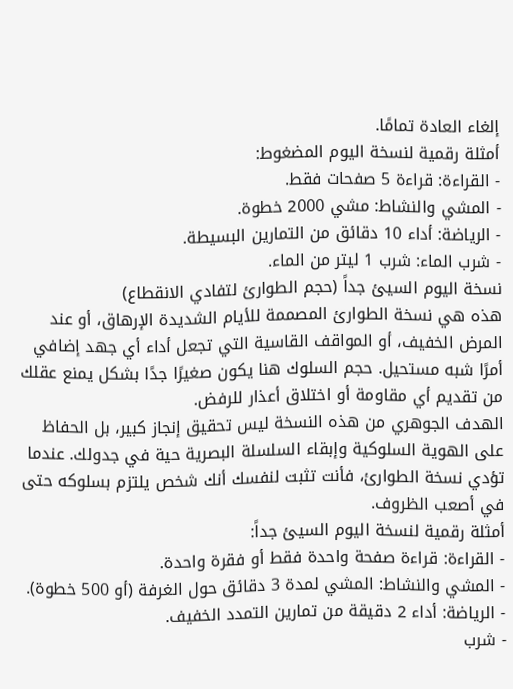إلغاء العادة تمامًا.
أمثلة رقمية لنسخة اليوم المضغوط:
- القراءة: قراءة 5 صفحات فقط.
- المشي والنشاط: مشي 2000 خطوة.
- الرياضة: أداء 10 دقائق من التمارين البسيطة.
- شرب الماء: شرب 1 ليتر من الماء.
نسخة اليوم السيئ جداً (حجم الطوارئ لتفادي الانقطاع)
هذه هي نسخة الطوارئ المصممة للأيام الشديدة الإرهاق، أو عند المرض الخفيف، أو المواقف القاسية التي تجعل أداء أي جهد إضافي أمرًا شبه مستحيل. حجم السلوك هنا يكون صغيرًا جدًا بشكل يمنع عقلك من تقديم أي مقاومة أو اختلاق أعذار للرفض.
الهدف الجوهري من هذه النسخة ليس تحقيق إنجاز كبير، بل الحفاظ على الهوية السلوكية وإبقاء السلسلة البصرية حية في جدولك. عندما تؤدي نسخة الطوارئ، فأنت تثبت لنفسك أنك شخص يلتزم بسلوكه حتى في أصعب الظروف.
أمثلة رقمية لنسخة اليوم السيئ جداً:
- القراءة: قراءة صفحة واحدة فقط أو فقرة واحدة.
- المشي والنشاط: المشي لمدة 3 دقائق حول الغرفة (أو 500 خطوة).
- الرياضة: أداء 2 دقيقة من تمارين التمدد الخفيف.
- شرب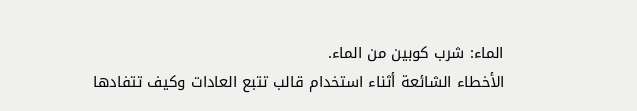الماء: شرب كوبين من الماء.
الأخطاء الشائعة أثناء استخدام قالب تتبع العادات وكيف تتفادها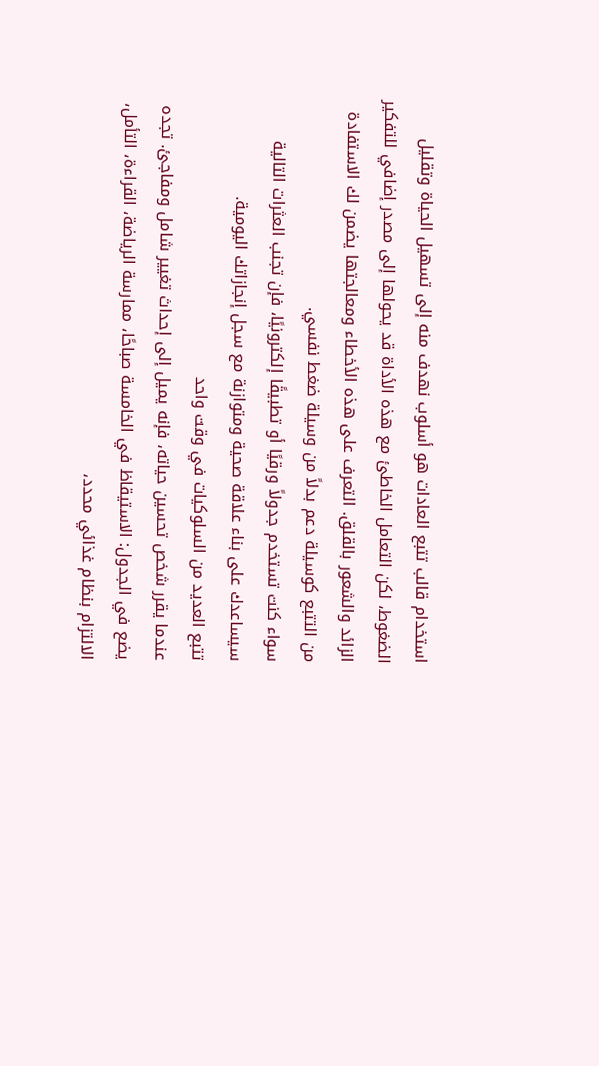استخدام قالب تتبع العادات هو أسلوب نهدف منه إلى تسهيل الحياة وتقليل الضغوط، لكن التعامل الخاطئ مع هذه الأداة قد يحولها إلى مصدر إضافي للتفكير الزائد والشعور بالقلق. التعرف على هذه الأخطاء ومعالجتها يضمن لك الاستفادة من التتبع كوسيلة دعم بدلاً من وسيلة ضغط نفسي.
سواء كنت تستخدم جدولاً ورقيًا أو تطبيقًا إلكترونيًا، فإن تجنب العثرات التالية سيساعدك على بناء علاقة صحية ومتوازنة مع سجل إنجازاتك اليومية.
تتبع العديد من السلوكيات في وقت واحد
عندما يقرر شخص تحسين حياته، فإنه يميل إلى إحداث تغيير شامل ومفاجئ. تجده يضع في الجدول: الاستيقاظ في الخامسة صباحًا، ممارسة الرياضة، القراءة، التأمل، الالتزام بنظام غذائي محدد،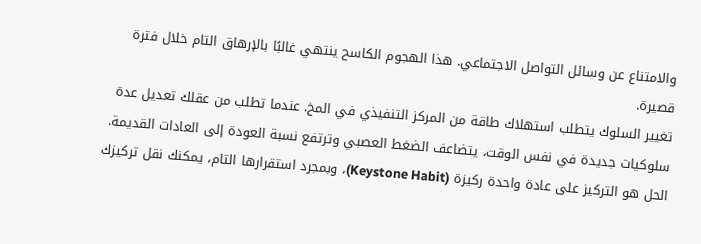والامتناع عن وسائل التواصل الاجتماعي. هذا الهجوم الكاسح ينتهي غالبًا بالإرهاق التام خلال فترة قصيرة.
تغيير السلوك يتطلب استهلاك طاقة من المركز التنفيذي في المخ. عندما تطلب من عقلك تعديل عدة سلوكيات جديدة في نفس الوقت، يتضاعف الضغط العصبي وترتفع نسبة العودة إلى العادات القديمة. الحل هو التركيز على عادة واحدة ركيزة (Keystone Habit)، وبمجرد استقرارها التام، يمكنك نقل تركيزك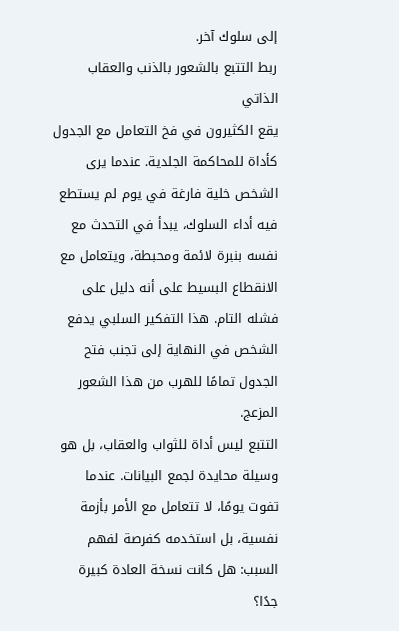إلى سلوك آخر.
ربط التتبع بالشعور بالذنب والعقاب الذاتي
يقع الكثيرون في فخ التعامل مع الجدول كأداة للمحاكمة الجلدية. عندما يرى الشخص خلية فارغة في يوم لم يستطع فيه أداء السلوك، يبدأ في التحدث مع نفسه بنبرة لائمة ومحبطة، ويتعامل مع الانقطاع البسيط على أنه دليل على فشله التام. هذا التفكير السلبي يدفع الشخص في النهاية إلى تجنب فتح الجدول تمامًا للهرب من هذا الشعور المزعج.
التتبع ليس أداة للثواب والعقاب، بل هو وسيلة محايدة لجمع البيانات. عندما تفوت يومًا، لا تتعامل مع الأمر بأزمة نفسية، بل استخدمه كفرصة لفهم السبب: هل كانت نسخة العادة كبيرة جدًا؟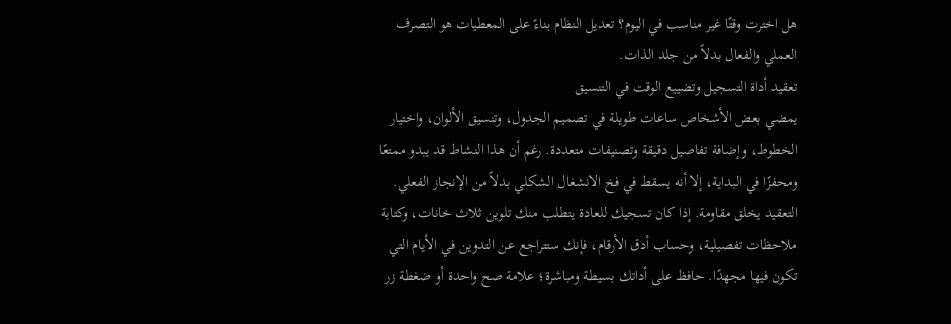هل اخترت وقتًا غير مناسب في اليوم؟ تعديل النظام بناءً على المعطيات هو التصرف العملي والفعال بدلاً من جلد الذات.
تعقيد أداة التسجيل وتضييع الوقت في التنسيق
يمضي بعض الأشخاص ساعات طويلة في تصميم الجدول، وتنسيق الألوان، واختيار الخطوط، وإضافة تفاصيل دقيقة وتصنيفات متعددة. رغم أن هذا النشاط قد يبدو ممتعًا ومحفزًا في البداية، إلا أنه يسقط في فخ الانشغال الشكلي بدلاً من الإنجاز الفعلي.
التعقيد يخلق مقاومة. إذا كان تسجيك للعادة يتطلب منك تلوين ثلاث خانات، وكتابة ملاحظات تفصيلية، وحساب أدق الأرقام، فإنك ستتراجع عن التدوين في الأيام التي تكون فيها مجهدًا. حافظ على أداتك بسيطة ومباشرة؛ علامة صح واحدة أو ضغطة زر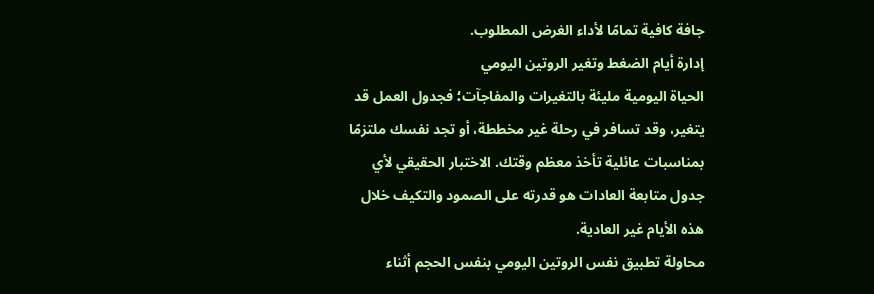جافة كافية تمامًا لأداء الغرض المطلوب.
إدارة أيام الضغط وتغير الروتين اليومي
الحياة اليومية مليئة بالتغيرات والمفاجآت؛ فجدول العمل قد يتغير، وقد تسافر في رحلة غير مخططة، أو تجد نفسك ملتزمًا بمناسبات عائلية تأخذ معظم وقتك. الاختبار الحقيقي لأي جدول متابعة العادات هو قدرته على الصمود والتكيف خلال هذه الأيام غير العادية.
محاولة تطبيق نفس الروتين اليومي بنفس الحجم أثناء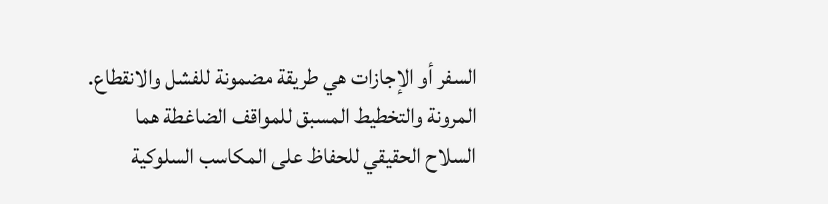السفر أو الإجازات هي طريقة مضمونة للفشل والانقطاع. المرونة والتخطيط المسبق للمواقف الضاغطة هما السلاح الحقيقي للحفاظ على المكاسب السلوكية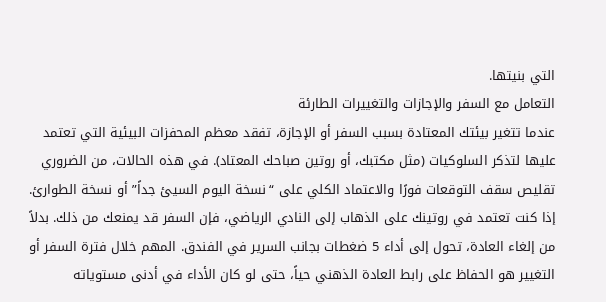التي بنيتها.
التعامل مع السفر والإجازات والتغييرات الطارئة
عندما تتغير بيئتك المعتادة بسبب السفر أو الإجازة، تفقد معظم المحفزات البيئية التي تعتمد عليها لتذكر السلوكيات (مثل مكتبك، أو روتين صباحك المعتاد). في هذه الحالات، من الضروري تقليص سقف التوقعات فورًا والاعتماد الكلي على “نسخة اليوم السيئ جداً” أو نسخة الطوارئ.
إذا كنت تعتمد في روتينك على الذهاب إلى النادي الرياضي، فإن السفر قد يمنعك من ذلك. بدلاً من إلغاء العادة، تحول إلى أداء 5 ضغطات بجانب السرير في الفندق. المهم خلال فترة السفر أو التغيير هو الحفاظ على رابط العادة الذهني حياً، حتى لو كان الأداء في أدنى مستوياته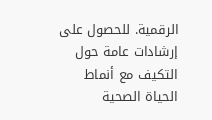الرقمية. للحصول على إرشادات عامة حول التكيف مع أنماط الحياة الصحية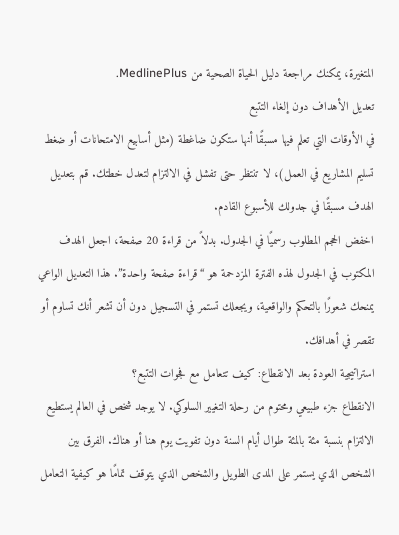المتغيرة، يمكنك مراجعة دليل الحياة الصحية من MedlinePlus.
تعديل الأهداف دون إلغاء التتبع
في الأوقات التي تعلم فيها مسبقًا أنها ستكون ضاغطة (مثل أسابيع الامتحانات أو ضغط تسليم المشاريع في العمل)، لا تنتظر حتى تفشل في الالتزام لتعدل خطتك. قم بتعديل الهدف مسبقًا في جدولك للأسبوع القادم.
اخفض الحجم المطلوب رسميًا في الجدول. بدلاً من قراءة 20 صفحة، اجعل الهدف المكتوب في الجدول لهذه الفترة المزدحمة هو “قراءة صفحة واحدة”. هذا التعديل الواعي يمنحك شعورًا بالتحكم والواقعية، ويجعلك تستمر في التسجيل دون أن تشعر أنك تساوم أو تقصر في أهدافك.
استراتيجية العودة بعد الانقطاع: كيف تتعامل مع فجوات التتبع؟
الانقطاع جزء طبيعي ومحتوم من رحلة التغيير السلوكي. لا يوجد شخص في العالم يستطيع الالتزام بنسبة مئة بالمئة طوال أيام السنة دون تفويت يوم هنا أو هناك. الفرق بين الشخص الذي يستمر على المدى الطويل والشخص الذي يتوقف تمامًا هو كيفية التعامل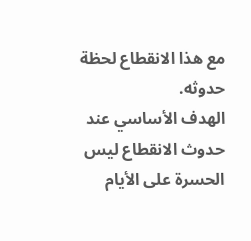مع هذا الانقطاع لحظة حدوثه.
الهدف الأساسي عند حدوث الانقطاع ليس الحسرة على الأيام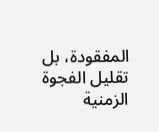المفقودة، بل تقليل الفجوة الزمنية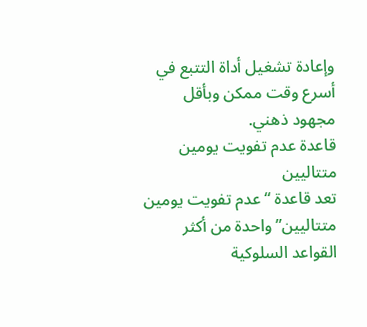وإعادة تشغيل أداة التتبع في أسرع وقت ممكن وبأقل مجهود ذهني.
قاعدة عدم تفويت يومين متتاليين
تعد قاعدة “عدم تفويت يومين متتاليين” واحدة من أكثر القواعد السلوكية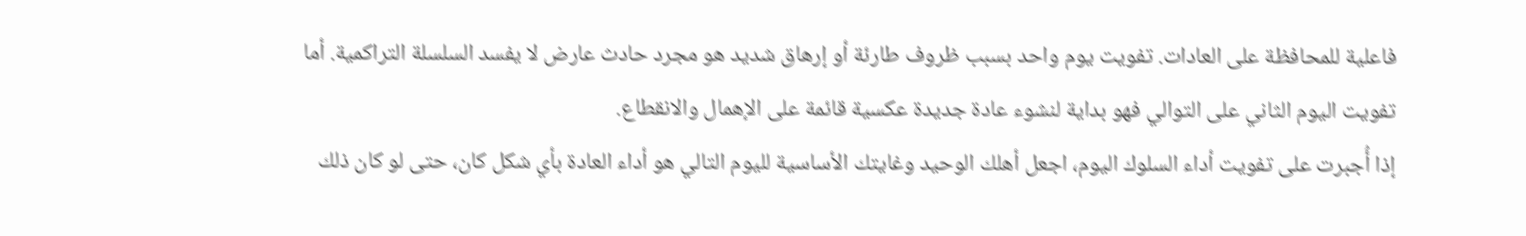فاعلية للمحافظة على العادات. تفويت يوم واحد بسبب ظروف طارئة أو إرهاق شديد هو مجرد حادث عارض لا يفسد السلسلة التراكمية. أما تفويت اليوم الثاني على التوالي فهو بداية لنشوء عادة جديدة عكسية قائمة على الإهمال والانقطاع.
إذا أُجبرت على تفويت أداء السلوك اليوم، اجعل أهلك الوحيد وغايتك الأساسية لليوم التالي هو أداء العادة بأي شكل كان، حتى لو كان ذلك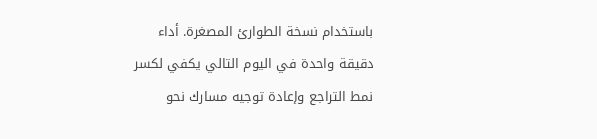باستخدام نسخة الطوارئ المصغرة. أداء دقيقة واحدة في اليوم التالي يكفي لكسر نمط التراجع وإعادة توجيه مسارك نحو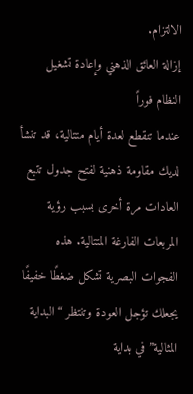الالتزام.
إزالة العائق الذهني وإعادة تشغيل النظام فوراً
عندما تنقطع لعدة أيام متتالية، قد تنشأ لديك مقاومة ذهنية لفتح جدول تتبع العادات مرة أخرى بسبب رؤية المربعات الفارغة المتتالية. هذه الفجوات البصرية تشكل ضغطًا خفيفًا يجعلك تؤجل العودة وتنتظر “البداية المثالية” في بداية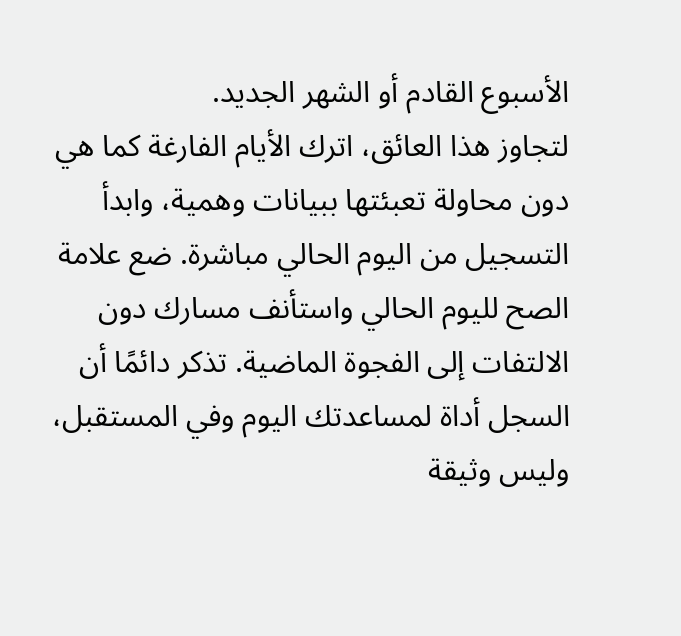الأسبوع القادم أو الشهر الجديد.
لتجاوز هذا العائق، اترك الأيام الفارغة كما هي دون محاولة تعبئتها ببيانات وهمية، وابدأ التسجيل من اليوم الحالي مباشرة. ضع علامة الصح لليوم الحالي واستأنف مسارك دون الالتفات إلى الفجوة الماضية. تذكر دائمًا أن السجل أداة لمساعدتك اليوم وفي المستقبل، وليس وثيقة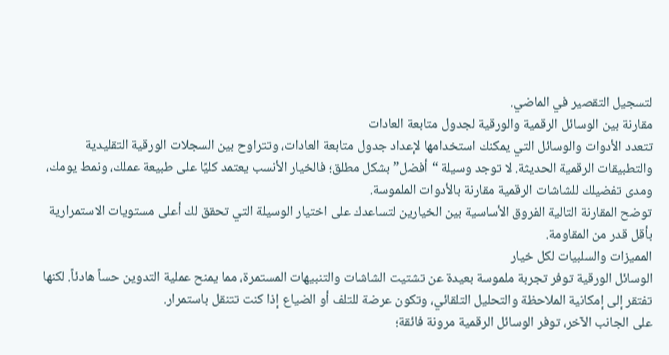لتسجيل التقصير في الماضي.
مقارنة بين الوسائل الرقمية والورقية لجدول متابعة العادات
تتعدد الأدوات والوسائل التي يمكنك استخدامها لإعداد جدول متابعة العادات، وتتراوح بين السجلات الورقية التقليدية والتطبيقات الرقمية الحديثة. لا توجد وسيلة “أفضل” بشكل مطلق؛ فالخيار الأنسب يعتمد كليًا على طبيعة عملك، ونمط يومك، ومدى تفضيلك للشاشات الرقمية مقارنة بالأدوات الملموسة.
توضح المقارنة التالية الفروق الأساسية بين الخيارين لتساعدك على اختيار الوسيلة التي تحقق لك أعلى مستويات الاستمرارية بأقل قدر من المقاومة.
المميزات والسلبيات لكل خيار
الوسائل الورقية توفر تجربة ملموسة بعيدة عن تشتيت الشاشات والتنبيهات المستمرة، مما يمنح عملية التدوين حساً هادئاً. لكنها تفتقر إلى إمكانية الملاحظة والتحليل التلقائي، وتكون عرضة للتلف أو الضياع إذا كنت تتنقل باستمرار.
على الجانب الآخر، توفر الوسائل الرقمية مرونة فائقة؛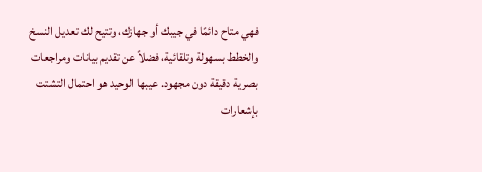فهي متاح دائمًا في جيبك أو جهازك، وتتيح لك تعديل النسخ والخطط بسهولة وتلقائية، فضلاً عن تقديم بيانات ومراجعات بصرية دقيقة دون مجهود. عيبها الوحيد هو احتمال التشتت بإشعارات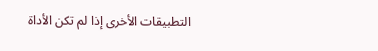التطبيقات الأخرى إذا لم تكن الأداة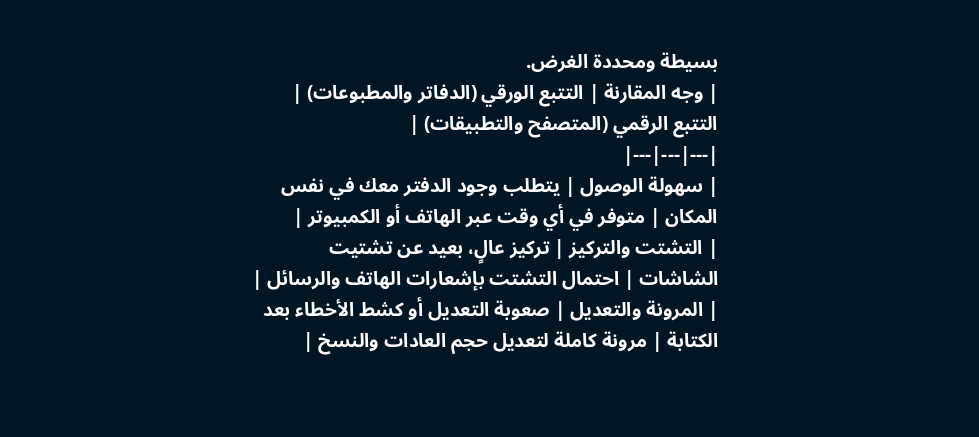بسيطة ومحددة الغرض.
| وجه المقارنة | التتبع الورقي (الدفاتر والمطبوعات) | التتبع الرقمي (المتصفح والتطبيقات) |
|---|---|---|
| سهولة الوصول | يتطلب وجود الدفتر معك في نفس المكان | متوفر في أي وقت عبر الهاتف أو الكمبيوتر |
| التشتت والتركيز | تركيز عالٍ، بعيد عن تشتيت الشاشات | احتمال التشتت بإشعارات الهاتف والرسائل |
| المرونة والتعديل | صعوبة التعديل أو كشط الأخطاء بعد الكتابة | مرونة كاملة لتعديل حجم العادات والنسخ |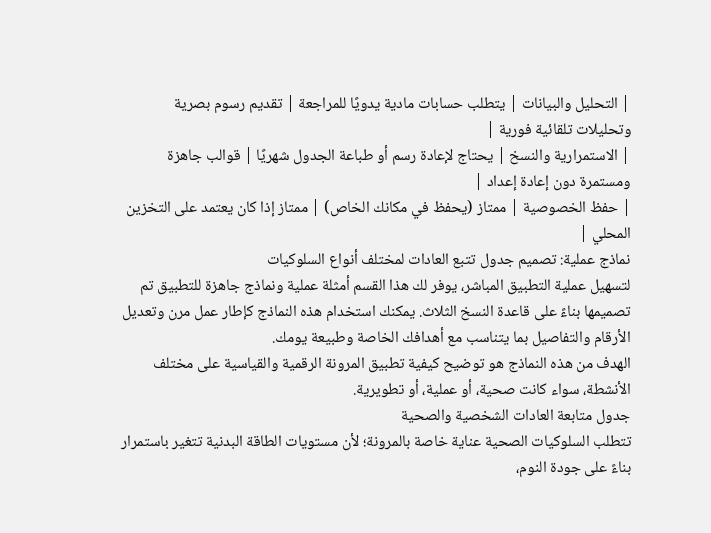| التحليل والبيانات | يتطلب حسابات مادية يدويًا للمراجعة | تقديم رسوم بصرية وتحليلات تلقائية فورية |
| الاستمرارية والنسخ | يحتاج لإعادة رسم أو طباعة الجدول شهريًا | قوالب جاهزة ومستمرة دون إعادة إعداد |
| حفظ الخصوصية | ممتاز (يحفظ في مكانك الخاص) | ممتاز إذا كان يعتمد على التخزين المحلي |
نماذج عملية: تصميم جدول تتبع العادات لمختلف أنواع السلوكيات
لتسهيل عملية التطبيق المباشر، يوفر لك هذا القسم أمثلة عملية ونماذج جاهزة للتطبيق تم تصميمها بناءً على قاعدة النسخ الثلاث. يمكنك استخدام هذه النماذج كإطار عمل مرن وتعديل الأرقام والتفاصيل بما يتناسب مع أهدافك الخاصة وطبيعة يومك.
الهدف من هذه النماذج هو توضيح كيفية تطبيق المرونة الرقمية والقياسية على مختلف الأنشطة، سواء كانت صحية، أو عملية، أو تطويرية.
جدول متابعة العادات الشخصية والصحية
تتطلب السلوكيات الصحية عناية خاصة بالمرونة؛ لأن مستويات الطاقة البدنية تتغير باستمرار بناءً على جودة النوم،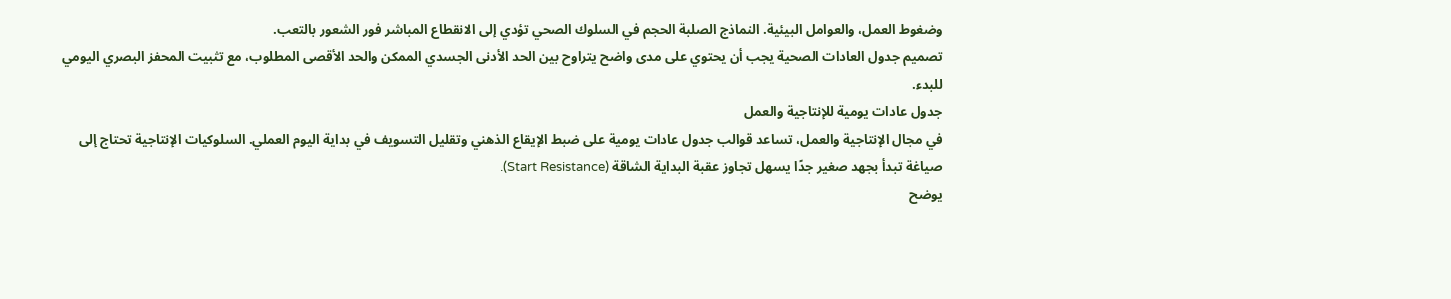وضغوط العمل، والعوامل البيئية. النماذج الصلبة الحجم في السلوك الصحي تؤدي إلى الانقطاع المباشر فور الشعور بالتعب.
تصميم جدول العادات الصحية يجب أن يحتوي على مدى واضح يتراوح بين الحد الأدنى الجسدي الممكن والحد الأقصى المطلوب، مع تثبيت المحفز البصري اليومي للبدء.
جدول عادات يومية للإنتاجية والعمل
في مجال الإنتاجية والعمل، تساعد قوالب جدول عادات يومية على ضبط الإيقاع الذهني وتقليل التسويف في بداية اليوم العملي. السلوكيات الإنتاجية تحتاج إلى صياغة تبدأ بجهد صغير جدًا يسهل تجاوز عقبة البداية الشاقة (Start Resistance).
يوضح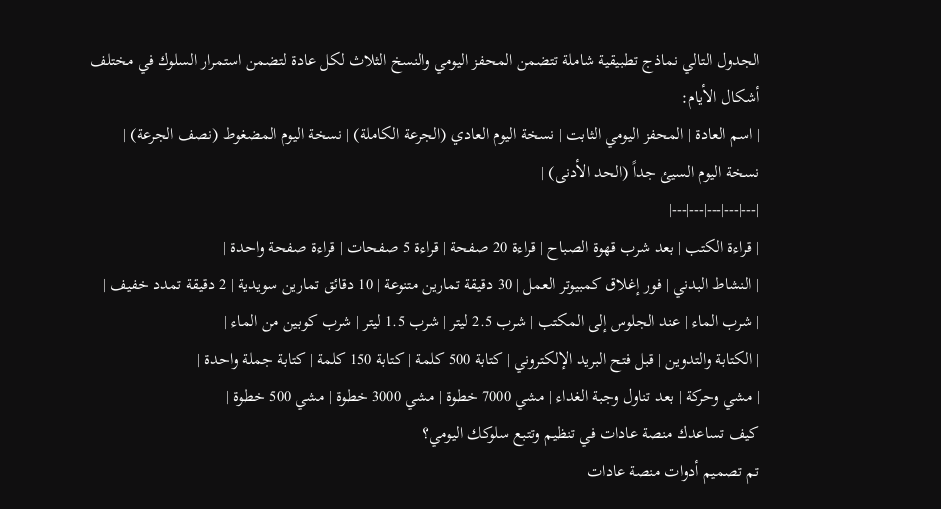الجدول التالي نماذج تطبيقية شاملة تتضمن المحفز اليومي والنسخ الثلاث لكل عادة لتضمن استمرار السلوك في مختلف أشكال الأيام:
| اسم العادة | المحفز اليومي الثابت | نسخة اليوم العادي (الجرعة الكاملة) | نسخة اليوم المضغوط (نصف الجرعة) | نسخة اليوم السيئ جداً (الحد الأدنى) |
|---|---|---|---|---|
| قراءة الكتب | بعد شرب قهوة الصباح | قراءة 20 صفحة | قراءة 5 صفحات | قراءة صفحة واحدة |
| النشاط البدني | فور إغلاق كمبيوتر العمل | 30 دقيقة تمارين متنوعة | 10 دقائق تمارين سويدية | 2 دقيقة تمدد خفيف |
| شرب الماء | عند الجلوس إلى المكتب | شرب 2.5 ليتر | شرب 1.5 ليتر | شرب كوبين من الماء |
| الكتابة والتدوين | قبل فتح البريد الإلكتروني | كتابة 500 كلمة | كتابة 150 كلمة | كتابة جملة واحدة |
| مشي وحركة | بعد تناول وجبة الغداء | مشي 7000 خطوة | مشي 3000 خطوة | مشي 500 خطوة |
كيف تساعدك منصة عادات في تنظيم وتتبع سلوكك اليومي؟
تم تصميم أدوات منصة عادات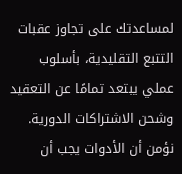لمساعدتك على تجاوز عقبات التتبع التقليدية، بأسلوب عملي يبتعد تمامًا عن التعقيد وشحن الاشتراكات الدورية. نؤمن أن الأدوات يجب أن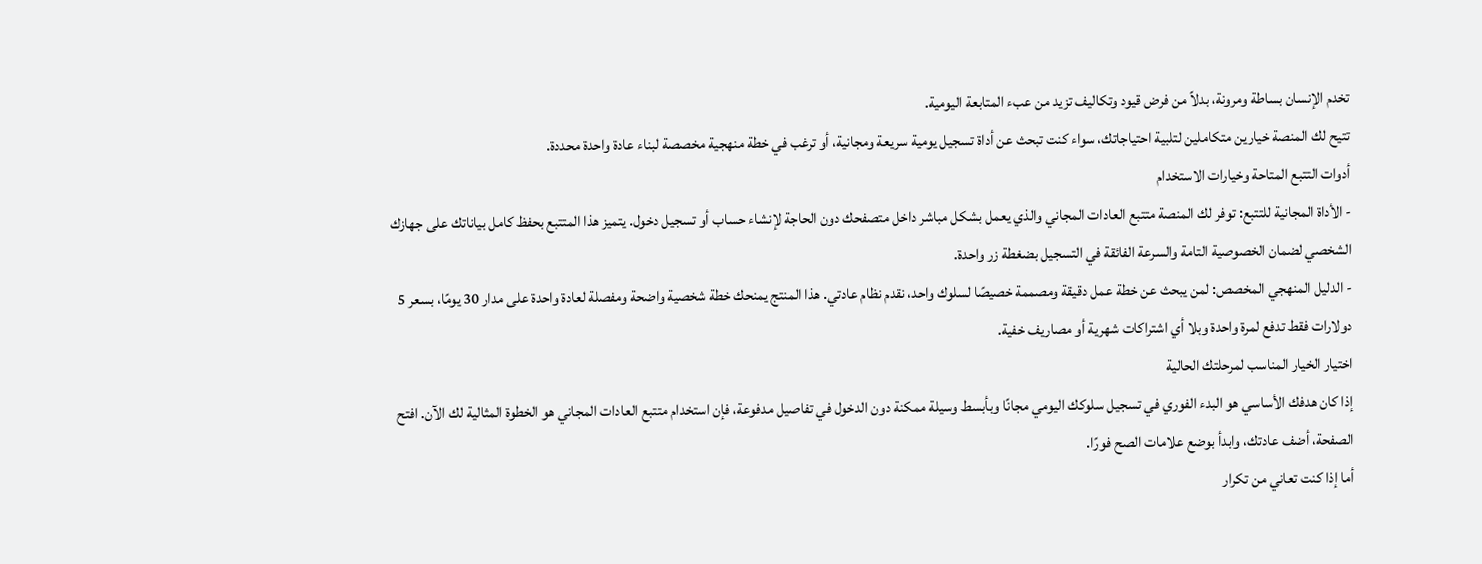تخدم الإنسان بساطة ومرونة، بدلاً من فرض قيود وتكاليف تزيد من عبء المتابعة اليومية.
تتيح لك المنصة خيارين متكاملين لتلبية احتياجاتك، سواء كنت تبحث عن أداة تسجيل يومية سريعة ومجانية، أو ترغب في خطة منهجية مخصصة لبناء عادة واحدة محددة.
أدوات التتبع المتاحة وخيارات الاستخدام
- الأداة المجانية للتتبع: توفر لك المنصة متتبع العادات المجاني والذي يعمل بشكل مباشر داخل متصفحك دون الحاجة لإنشاء حساب أو تسجيل دخول. يتميز هذا المتتبع بحفظ كامل بياناتك على جهازك الشخصي لضمان الخصوصية التامة والسرعة الفائقة في التسجيل بضغطة زر واحدة.
- الدليل المنهجي المخصص: لمن يبحث عن خطة عمل دقيقة ومصممة خصيصًا لسلوك واحد، نقدم نظام عادتي. هذا المنتج يمنحك خطة شخصية واضحة ومفصلة لعادة واحدة على مدار 30 يومًا، بسعر 5 دولارات فقط تدفع لمرة واحدة وبلا أي اشتراكات شهرية أو مصاريف خفية.
اختيار الخيار المناسب لمرحلتك الحالية
إذا كان هدفك الأساسي هو البدء الفوري في تسجيل سلوكك اليومي مجانًا وبأبسط وسيلة ممكنة دون الدخول في تفاصيل مدفوعة، فإن استخدام متتبع العادات المجاني هو الخطوة المثالية لك الآن. افتح الصفحة، أضف عادتك، وابدأ بوضع علامات الصح فورًا.
أما إذا كنت تعاني من تكرار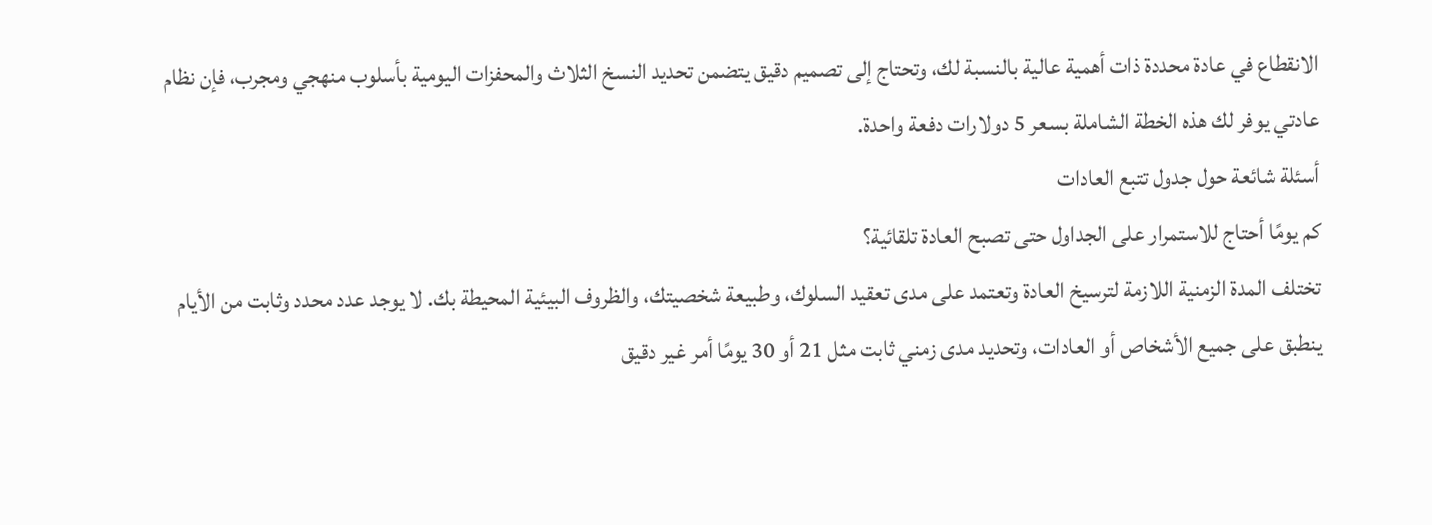الانقطاع في عادة محددة ذات أهمية عالية بالنسبة لك، وتحتاج إلى تصميم دقيق يتضمن تحديد النسخ الثلاث والمحفزات اليومية بأسلوب منهجي ومجرب، فإن نظام عادتي يوفر لك هذه الخطة الشاملة بسعر 5 دولارات دفعة واحدة.
أسئلة شائعة حول جدول تتبع العادات
كم يومًا أحتاج للاستمرار على الجداول حتى تصبح العادة تلقائية؟
تختلف المدة الزمنية اللازمة لترسيخ العادة وتعتمد على مدى تعقيد السلوك، وطبيعة شخصيتك، والظروف البيئية المحيطة بك. لا يوجد عدد محدد وثابت من الأيام ينطبق على جميع الأشخاص أو العادات، وتحديد مدى زمني ثابت مثل 21 أو 30 يومًا أمر غير دقيق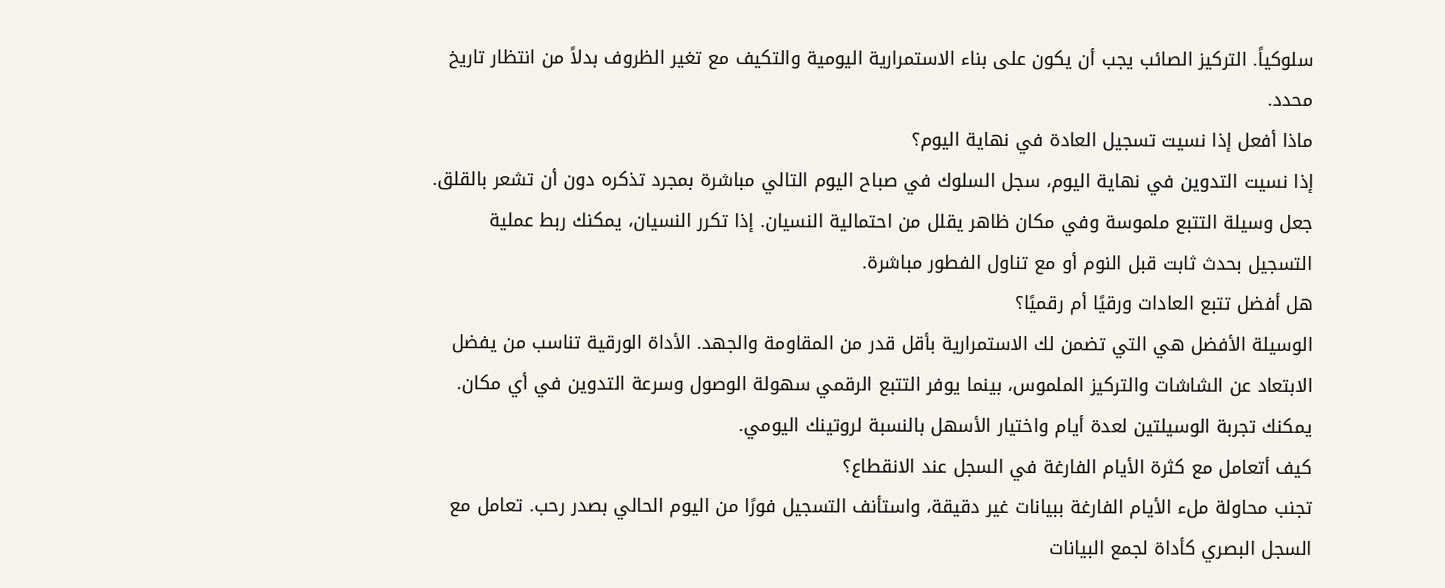سلوكياً. التركيز الصائب يجب أن يكون على بناء الاستمرارية اليومية والتكيف مع تغير الظروف بدلاً من انتظار تاريخ محدد.
ماذا أفعل إذا نسيت تسجيل العادة في نهاية اليوم؟
إذا نسيت التدوين في نهاية اليوم، سجل السلوك في صباح اليوم التالي مباشرة بمجرد تذكره دون أن تشعر بالقلق. جعل وسيلة التتبع ملموسة وفي مكان ظاهر يقلل من احتمالية النسيان. إذا تكرر النسيان، يمكنك ربط عملية التسجيل بحدث ثابت قبل النوم أو مع تناول الفطور مباشرة.
هل أفضل تتبع العادات ورقيًا أم رقميًا؟
الوسيلة الأفضل هي التي تضمن لك الاستمرارية بأقل قدر من المقاومة والجهد. الأداة الورقية تناسب من يفضل الابتعاد عن الشاشات والتركيز الملموس، بينما يوفر التتبع الرقمي سهولة الوصول وسرعة التدوين في أي مكان. يمكنك تجربة الوسيلتين لعدة أيام واختيار الأسهل بالنسبة لروتينك اليومي.
كيف أتعامل مع كثرة الأيام الفارغة في السجل عند الانقطاع؟
تجنب محاولة ملء الأيام الفارغة ببيانات غير دقيقة، واستأنف التسجيل فورًا من اليوم الحالي بصدر رحب. تعامل مع السجل البصري كأداة لجمع البيانات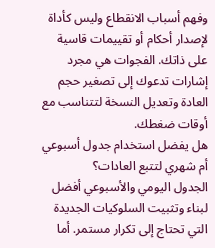وفهم أسباب الانقطاع وليس كأداة لإصدار أحكام أو تقييمات قاسية على ذاتك. الفجوات هي مجرد إشارات تدعوك إلى تصغير حجم العادة وتعديل النسخة لتتناسب مع أوقات ضغطك.
هل يفضل استخدام جدول أسبوعي أم شهري لتتبع العادات؟
الجدول اليومي والأسبوعي أفضل لبناء وتثبيت السلوكيات الجديدة التي تحتاج إلى تكرار مستمر. أما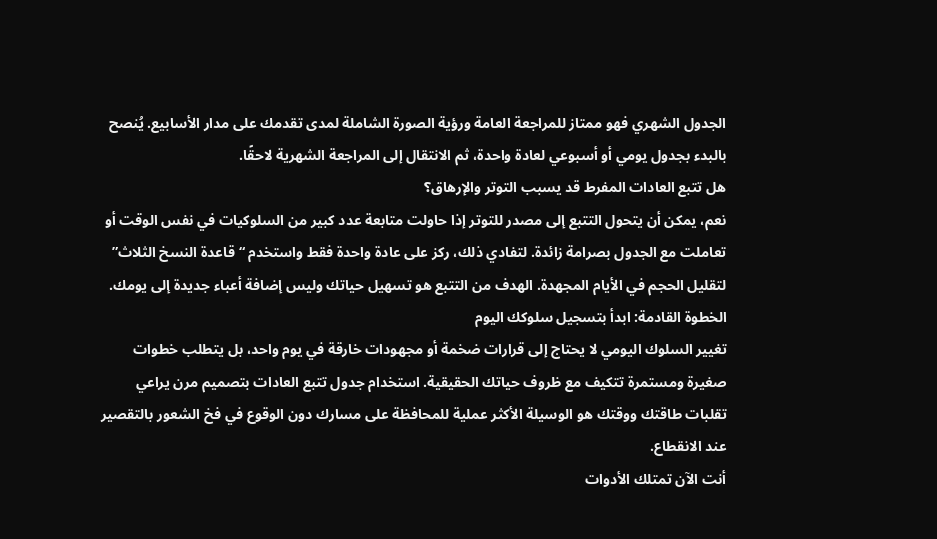الجدول الشهري فهو ممتاز للمراجعة العامة ورؤية الصورة الشاملة لمدى تقدمك على مدار الأسابيع. يُنصح بالبدء بجدول يومي أو أسبوعي لعادة واحدة، ثم الانتقال إلى المراجعة الشهرية لاحقًا.
هل تتبع العادات المفرط قد يسبب التوتر والإرهاق؟
نعم، يمكن أن يتحول التتبع إلى مصدر للتوتر إذا حاولت متابعة عدد كبير من السلوكيات في نفس الوقت أو تعاملت مع الجدول بصرامة زائدة. لتفادي ذلك، ركز على عادة واحدة فقط واستخدم “قاعدة النسخ الثلاث” لتقليل الحجم في الأيام المجهدة. الهدف من التتبع هو تسهيل حياتك وليس إضافة أعباء جديدة إلى يومك.
الخطوة القادمة: ابدأ بتسجيل سلوكك اليوم
تغيير السلوك اليومي لا يحتاج إلى قرارات ضخمة أو مجهودات خارقة في يوم واحد، بل يتطلب خطوات صغيرة ومستمرة تتكيف مع ظروف حياتك الحقيقية. استخدام جدول تتبع العادات بتصميم مرن يراعي تقلبات طاقتك ووقتك هو الوسيلة الأكثر عملية للمحافظة على مسارك دون الوقوع في فخ الشعور بالتقصير عند الانقطاع.
أنت الآن تمتلك الأدوات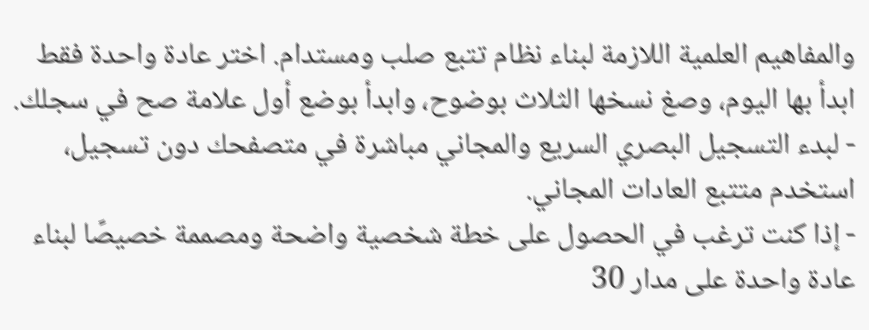والمفاهيم العلمية اللازمة لبناء نظام تتبع صلب ومستدام. اختر عادة واحدة فقط ابدأ بها اليوم، وصغ نسخها الثلاث بوضوح، وابدأ بوضع أول علامة صح في سجلك.
- لبدء التسجيل البصري السريع والمجاني مباشرة في متصفحك دون تسجيل، استخدم متتبع العادات المجاني.
- إذا كنت ترغب في الحصول على خطة شخصية واضحة ومصممة خصيصًا لبناء عادة واحدة على مدار 30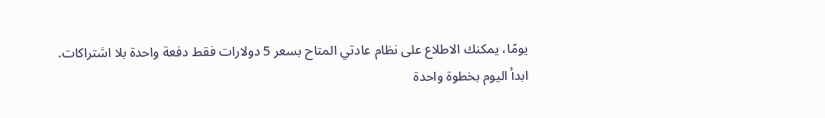يومًا، يمكنك الاطلاع على نظام عادتي المتاح بسعر 5 دولارات فقط دفعة واحدة بلا اشتراكات.
ابدأ اليوم بخطوة واحدة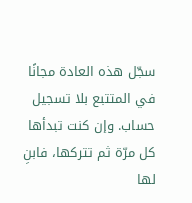سجّل هذه العادة مجانًا في المتتبع بلا تسجيل حساب. وإن كنت تبدأها كل مرّة ثم تتركها، فابنِ لها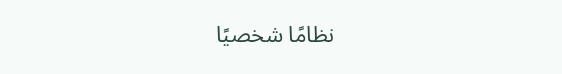نظامًا شخصيًا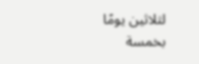لثلاثين يومًا بخمسة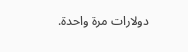دولارات مرة واحدة.